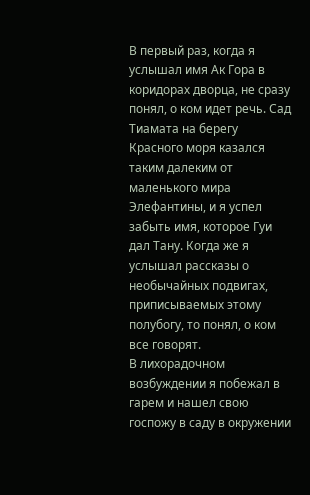В первый раз, когда я услышал имя Ак Гора в коридорах дворца, не сразу понял, о ком идет речь. Сад Тиамата на берегу Красного моря казался таким далеким от маленького мира Элефантины, и я успел забыть имя, которое Гуи дал Тану. Когда же я услышал рассказы о необычайных подвигах, приписываемых этому полубогу, то понял, о ком все говорят.
В лихорадочном возбуждении я побежал в гарем и нашел свою госпожу в саду в окружении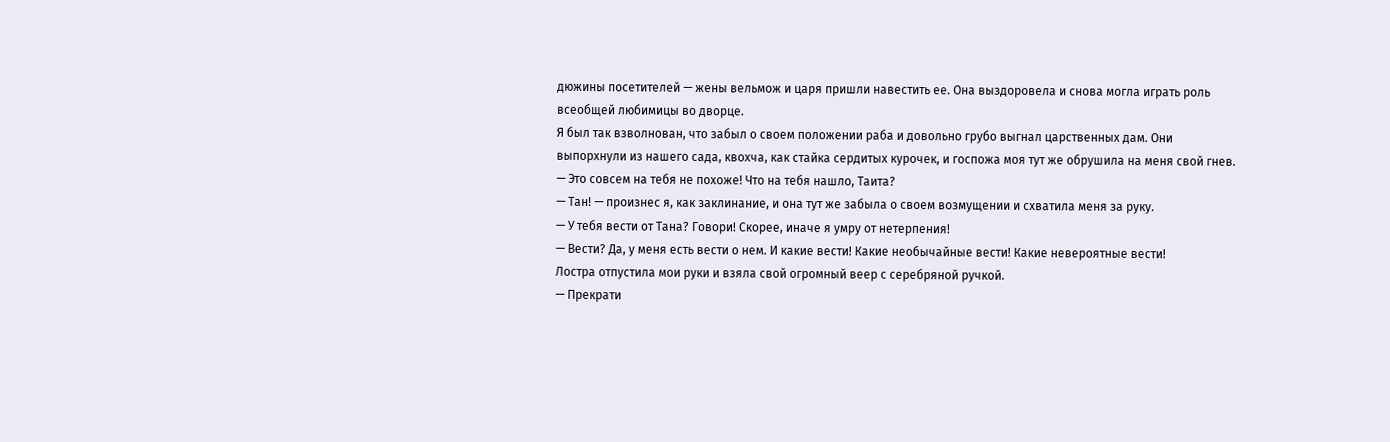дюжины посетителей — жены вельмож и царя пришли навестить ее. Она выздоровела и снова могла играть роль всеобщей любимицы во дворце.
Я был так взволнован, что забыл о своем положении раба и довольно грубо выгнал царственных дам. Они выпорхнули из нашего сада, квохча, как стайка сердитых курочек, и госпожа моя тут же обрушила на меня свой гнев.
— Это совсем на тебя не похоже! Что на тебя нашло, Таита?
— Тан! — произнес я, как заклинание, и она тут же забыла о своем возмущении и схватила меня за руку.
— У тебя вести от Тана? Говори! Скорее, иначе я умру от нетерпения!
— Вести? Да, у меня есть вести о нем. И какие вести! Какие необычайные вести! Какие невероятные вести!
Лостра отпустила мои руки и взяла свой огромный веер с серебряной ручкой.
— Прекрати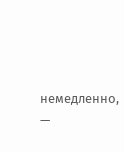немедленно, —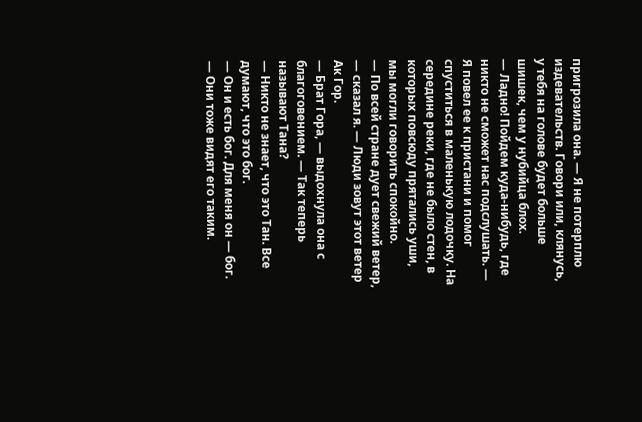пригрозила она. — Я не потерплю издевательств. Говори или, клянусь, у тебя на голове будет больше шишек, чем у нубийца блох.
— Ладно! Пойдем куда-нибудь, где никто не сможет нас подслушать. — Я повел ее к пристани и помог спуститься в маленькую лодочку. На середине реки, где не было стен, в которых повсюду прятались уши, мы могли говорить спокойно.
— По всей стране дует свежий ветер, — сказал я. — Люди зовут этот ветер Ак Гор.
— Брат Гора, — выдохнула она с благоговением. — Так теперь называют Тана?
— Никто не знает, что это Тан. Все думают, что это бог.
— Он и есть бог. Для меня он — бог.
— Они тоже видят его таким.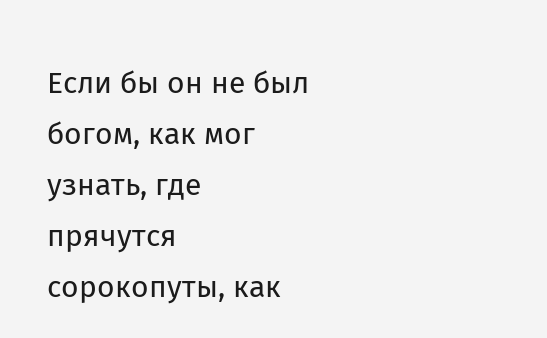Если бы он не был богом, как мог узнать, где прячутся сорокопуты, как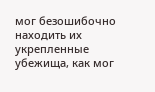мог безошибочно находить их укрепленные убежища, как мог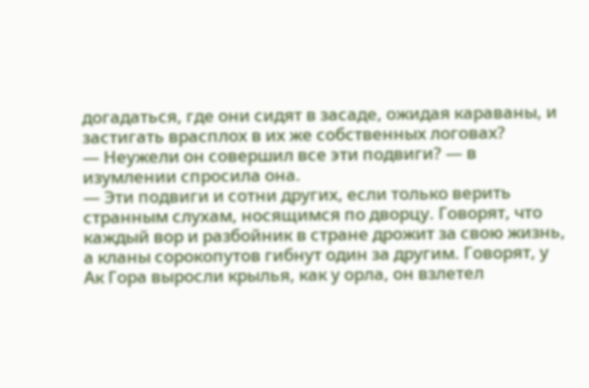догадаться, где они сидят в засаде, ожидая караваны, и застигать врасплох в их же собственных логовах?
— Неужели он совершил все эти подвиги? — в изумлении спросила она.
— Эти подвиги и сотни других, если только верить странным слухам, носящимся по дворцу. Говорят, что каждый вор и разбойник в стране дрожит за свою жизнь, а кланы сорокопутов гибнут один за другим. Говорят, у Ак Гора выросли крылья, как у орла, он взлетел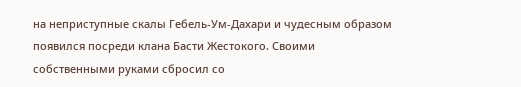на неприступные скалы Гебель-Ум-Дахари и чудесным образом появился посреди клана Басти Жестокого. Своими собственными руками сбросил со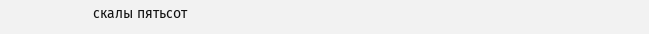скалы пятьсот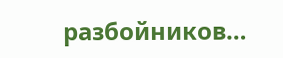разбойников…